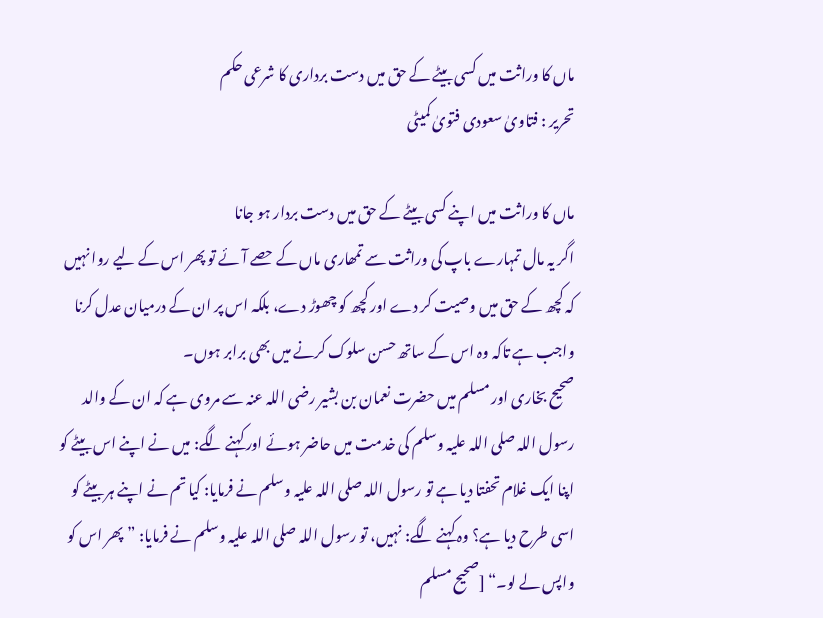ماں کا وراثت میں کسی بیٹے کے حق میں دست برداری کا شرعی حکم
تحریر : فتاویٰ سعودی فتویٰ کمیٹی

ماں کا وراثت میں اپنے کسی بیٹے کے حق میں دست بردار ہو جانا
اگر یہ مال تمہارے باپ کی وراثت سے تمھاری ماں کے حصے آئے تو پھر اس کے لیے روا نہیں کہ کچھ کے حق میں وصیت کر دے اور کچھ کو چھوڑ دے، بلکہ اس پر ان کے درمیان عدل کرنا واجب ہے تاکہ وہ اس کے ساتھ حسن سلوک کرنے میں بھی برابر ہوں۔
صحیح بخاری اور مسلم میں حضرت نعمان بن بشیر رضی اللہ عنہ سے مروی ہے کہ ان کے والد رسول اللہ صلی اللہ علیہ وسلم کی خدمت میں حاضر ہوئے اور کہنے لگے: میں نے اپنے اس بیٹے کو اپنا ایک غلام تحفتا دیا ہے تو رسول اللہ صلی اللہ علیہ وسلم نے فرمایا: کیا تم نے اپنے ہر بیٹے کو اسی طرح دیا ہے؟ وہ کہنے لگے: نہیں، تو رسول اللہ صلی اللہ علیہ وسلم نے فرمایا: ”پھر اس کو واپس لے لو۔“ [صحيح مسلم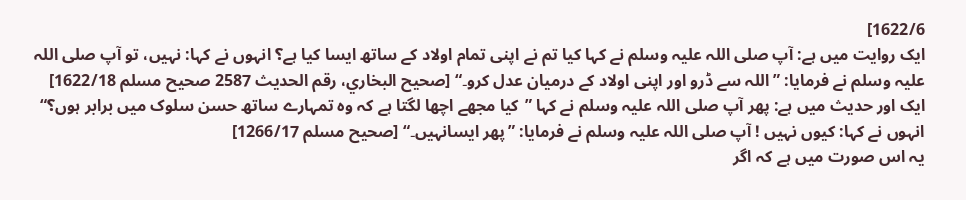1622/6]
ایک روایت میں ہے: آپ صلی اللہ علیہ وسلم نے کہا کیا تم نے اپنی تمام اولاد کے ساتھ ایسا کیا ہے؟ انہوں نے کہا: نہیں، تو آپ صلی اللہ علیہ وسلم نے فرمایا: ”اللہ سے ڈرو اور اپنی اولاد کے درمیان عدل کرو۔“ [صحيح البخاري، رقم الحديث 2587 صحيح مسلم 1622/18]
ایک اور حدیث میں ہے: پھر آپ صلی اللہ علیہ وسلم نے کہا ”کیا مجھے اچھا لگتا ہے کہ وہ تمہارے ساتھ حسن سلوک میں برابر ہوں؟“ انہوں نے کہا: کیوں نہیں ! آپ صلی اللہ علیہ وسلم نے فرمایا: ”پھر ایسانہیں۔“ [صحيح مسلم 1266/17]
یہ اس صورت میں ہے کہ اگر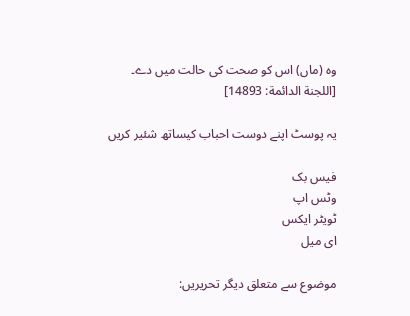وہ (ماں) اس کو صحت کی حالت میں دے۔
[اللجنة الدائمة: 14893]

یہ پوسٹ اپنے دوست احباب کیساتھ شئیر کریں

فیس بک
وٹس اپ
ٹویٹر ایکس
ای میل

موضوع سے متعلق دیگر تحریریں: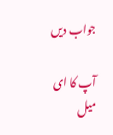جواب دیں

آپ کا ای میل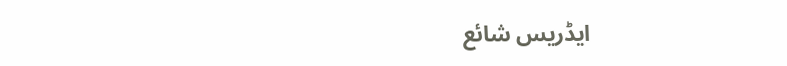ایڈریس شائع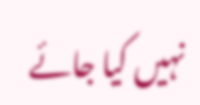نہیں کیا جائے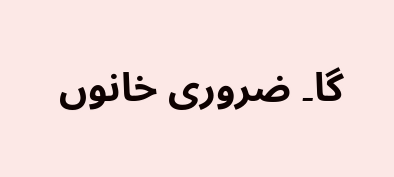گا۔ ضروری خانوں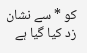کو * سے نشان زد کیا گیا ہے